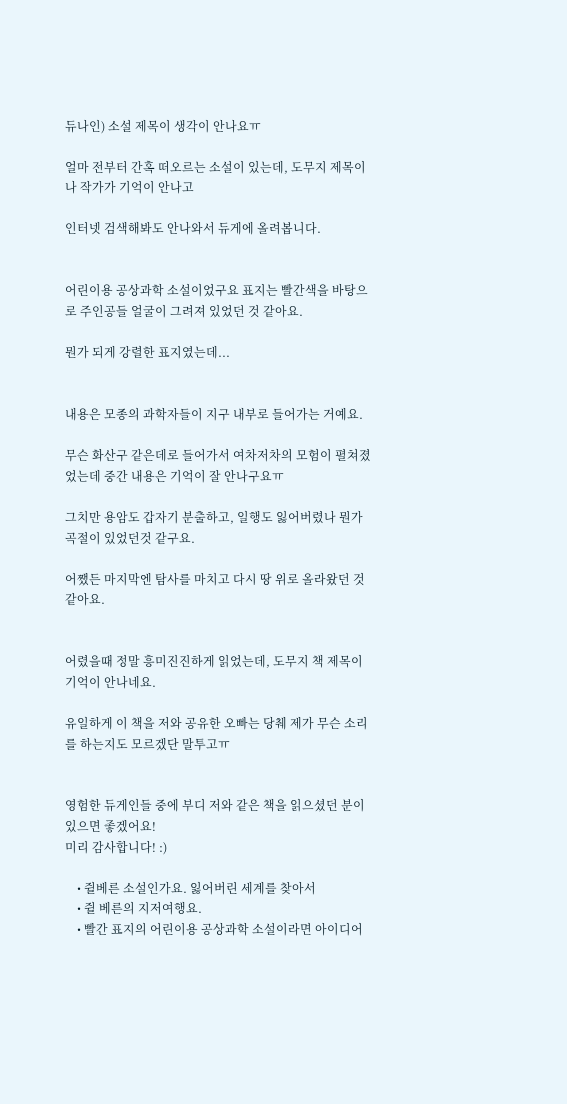듀나인) 소설 제목이 생각이 안나요ㅠ

얼마 전부터 간혹 떠오르는 소설이 있는데, 도무지 제목이나 작가가 기억이 안나고

인터넷 검색해봐도 안나와서 듀게에 올려봅니다.


어린이용 공상과학 소설이었구요 표지는 빨간색을 바탕으로 주인공들 얼굴이 그려져 있었던 것 같아요.

뭔가 되게 강렬한 표지였는데...


내용은 모종의 과학자들이 지구 내부로 들어가는 거예요.

무슨 화산구 같은데로 들어가서 여차저차의 모험이 펼쳐졌었는데 중간 내용은 기억이 잘 안나구요ㅠ

그치만 용암도 갑자기 분출하고, 일행도 잃어버렸나 뭔가 곡절이 있었던것 같구요.

어쨌든 마지막엔 탐사를 마치고 다시 땅 위로 올라왔던 것 같아요.


어렸을때 정말 흥미진진하게 읽었는데, 도무지 책 제목이 기억이 안나네요.

유일하게 이 책을 저와 공유한 오빠는 당췌 제가 무슨 소리를 하는지도 모르겠단 말투고ㅠ


영험한 듀게인들 중에 부디 저와 같은 책을 읽으셨던 분이 있으면 좋겠어요!
미리 감사합니다! :)

    • 쥘베른 소설인가요. 잃어버린 세계를 찾아서
    • 쥘 베른의 지저여행요.
    • 빨간 표지의 어린이용 공상과학 소설이라면 아이디어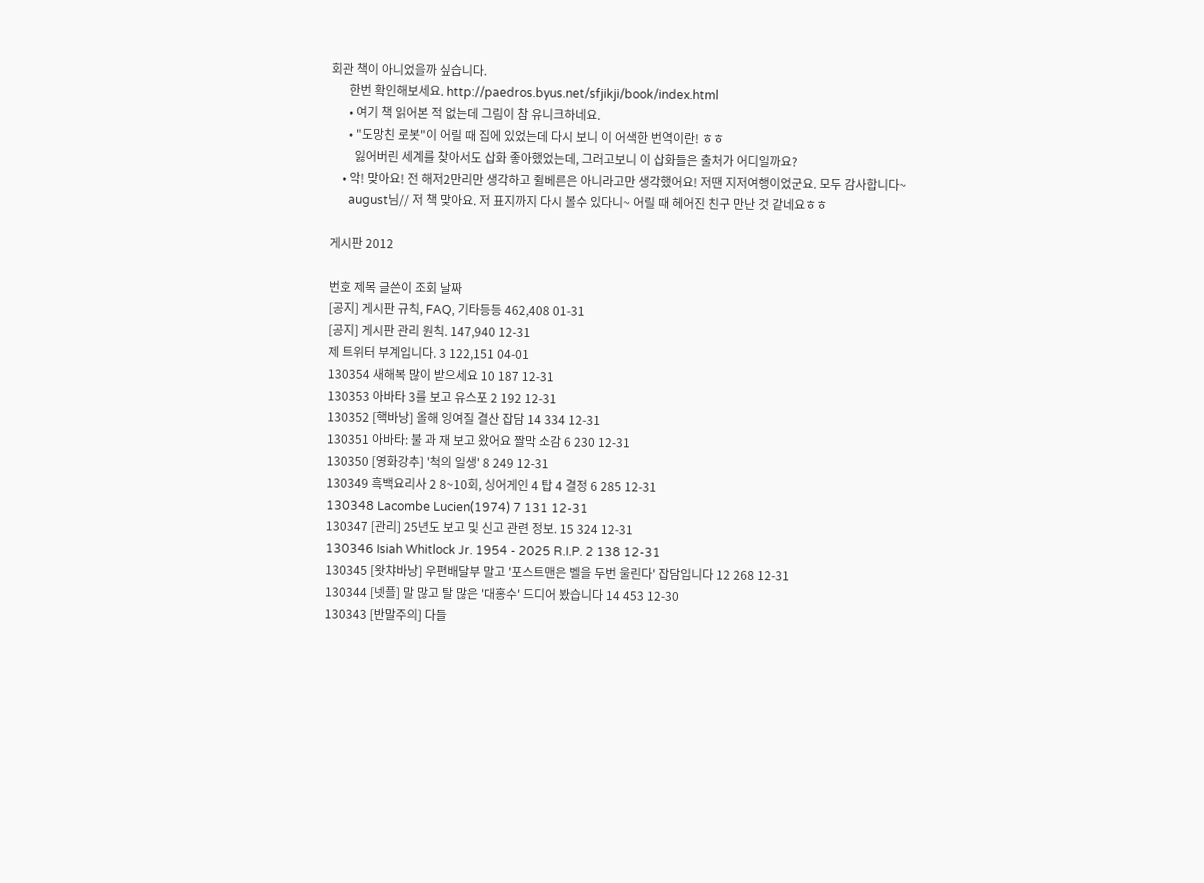회관 책이 아니었을까 싶습니다.
      한번 확인해보세요. http://paedros.byus.net/sfjikji/book/index.html
      • 여기 책 읽어본 적 없는데 그림이 참 유니크하네요.
      • "도망친 로봇"이 어릴 때 집에 있었는데 다시 보니 이 어색한 번역이란! ㅎㅎ
        잃어버린 세계를 찾아서도 삽화 좋아했었는데, 그러고보니 이 삽화들은 출처가 어디일까요?
    • 악! 맞아요! 전 해저2만리만 생각하고 쥘베른은 아니라고만 생각했어요! 저땐 지저여행이었군요. 모두 감사합니다~
      august님// 저 책 맞아요. 저 표지까지 다시 볼수 있다니~ 어릴 때 헤어진 친구 만난 것 같네요ㅎㅎ

게시판 2012

번호 제목 글쓴이 조회 날짜
[공지] 게시판 규칙, FAQ, 기타등등 462,408 01-31
[공지] 게시판 관리 원칙. 147,940 12-31
제 트위터 부계입니다. 3 122,151 04-01
130354 새해복 많이 받으세요 10 187 12-31
130353 아바타 3를 보고 유스포 2 192 12-31
130352 [핵바낭] 올해 잉여질 결산 잡담 14 334 12-31
130351 아바타: 불 과 재 보고 왔어요 짤막 소감 6 230 12-31
130350 [영화강추] '척의 일생' 8 249 12-31
130349 흑백요리사 2 8~10회, 싱어게인 4 탑 4 결정 6 285 12-31
130348 Lacombe Lucien(1974) 7 131 12-31
130347 [관리] 25년도 보고 및 신고 관련 정보. 15 324 12-31
130346 Isiah Whitlock Jr. 1954 - 2025 R.I.P. 2 138 12-31
130345 [왓챠바낭] 우편배달부 말고 '포스트맨은 벨을 두번 울린다' 잡담입니다 12 268 12-31
130344 [넷플] 말 많고 탈 많은 '대홍수' 드디어 봤습니다 14 453 12-30
130343 [반말주의] 다들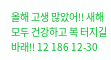올해 고생 많았어!! 새해 모두 건강하고 복 터지길 바래!! 12 186 12-30